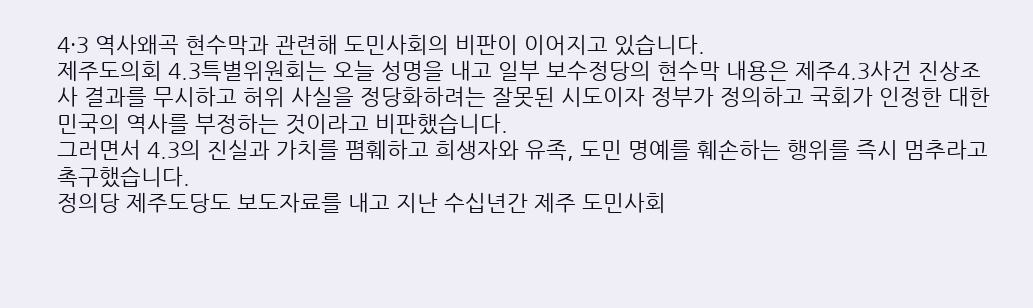4·3 역사왜곡 현수막과 관련해 도민사회의 비판이 이어지고 있습니다.
제주도의회 4.3특별위원회는 오늘 성명을 내고 일부 보수정당의 현수막 내용은 제주4.3사건 진상조사 결과를 무시하고 허위 사실을 정당화하려는 잘못된 시도이자 정부가 정의하고 국회가 인정한 대한민국의 역사를 부정하는 것이라고 비판했습니다.
그러면서 4.3의 진실과 가치를 폄훼하고 희생자와 유족, 도민 명예를 훼손하는 행위를 즉시 멈추라고 촉구했습니다.
정의당 제주도당도 보도자료를 내고 지난 수십년간 제주 도민사회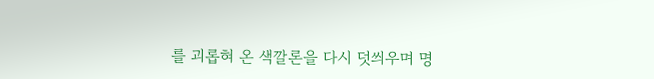를 괴롭혀 온 색깔론을 다시 덧씌우며 명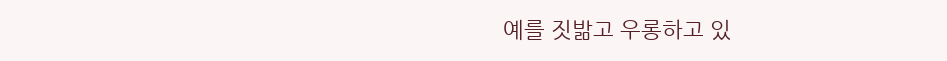예를 짓밞고 우롱하고 있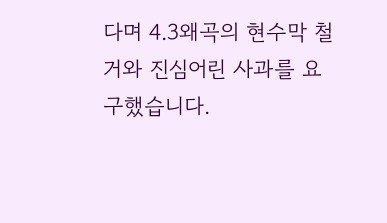다며 4.3왜곡의 현수막 철거와 진심어린 사과를 요구했습니다.